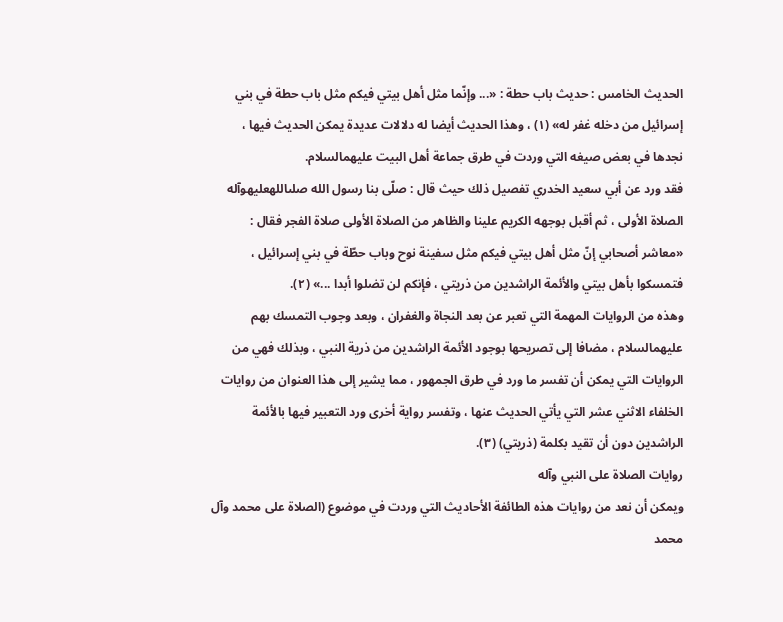الحديث الخامس : حديث باب حطة : «... وإنّما مثل أهل بيتي فيكم مثل باب حطة في بني إسرائيل من دخله غفر له» (١) ، وهذا الحديث أيضا له دلالات عديدة يمكن الحديث فيها ، نجدها في بعض صيغه التي وردت في طرق جماعة أهل البيت عليهمالسلام.
فقد ورد عن أبي سعيد الخدري تفصيل ذلك حيث قال : صلّى بنا رسول الله صلىاللهعليهوآله الصلاة الأولى ، ثم أقبل بوجهه الكريم علينا والظاهر من الصلاة الأولى صلاة الفجر فقال : «معاشر أصحابي إنّ مثل أهل بيتي فيكم مثل سفينة نوح وباب حطّة في بني إسرائيل ، فتمسكوا بأهل بيتي والأئمة الراشدين من ذريتي ، فإنكم لن تضلوا أبدا ...» (٢).
وهذه من الروايات المهمة التي تعبر عن بعد النجاة والغفران ، وبعد وجوب التمسك بهم عليهمالسلام ، مضافا إلى تصريحها بوجود الأئمة الراشدين من ذرية النبي ، وبذلك فهي من الروايات التي يمكن أن تفسر ما ورد في طرق الجمهور ، مما يشير إلى هذا العنوان من روايات الخلفاء الاثني عشر التي يأتي الحديث عنها ، وتفسر رواية أخرى ورد التعبير فيها بالأئمة الراشدين دون أن تقيد بكلمة (ذريتي) (٣).
روايات الصلاة على النبي وآله
ويمكن أن نعد من روايات هذه الطائفة الأحاديث التي وردت في موضوع (الصلاة على محمد وآل محمد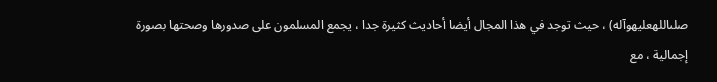صلىاللهعليهوآله) ، حيث توجد في هذا المجال أيضا أحاديث كثيرة جدا ، يجمع المسلمون على صدورها وصحتها بصورة إجمالية ، مع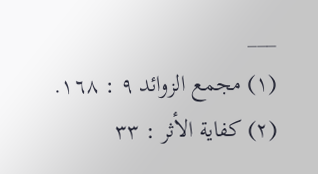___
(١) مجمع الزوائد ٩ : ١٦٨.
(٢) كفاية الأثر : ٣٣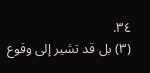٣٤.
(٣) بل قد تشير إلى وقوع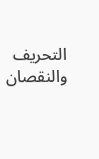التحريف والنقصان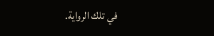في تلك الرواية.